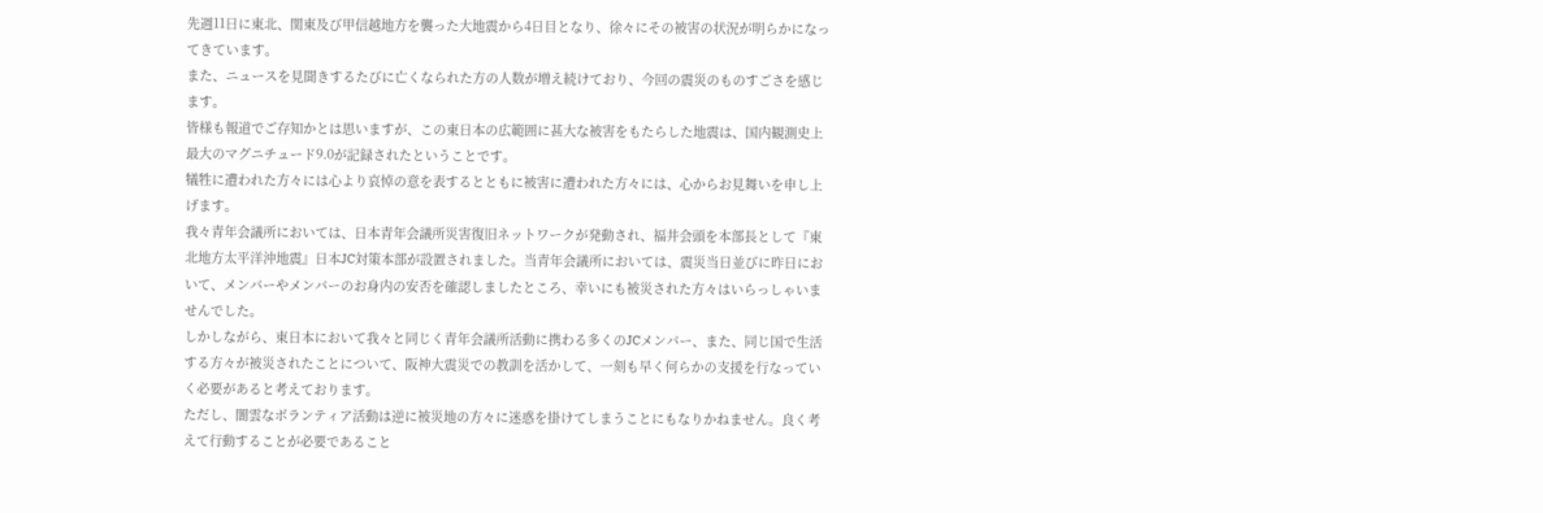先週11日に東北、関東及び甲信越地方を襲った大地震から4日目となり、徐々にその被害の状況が明らかになってきています。
また、ニュースを見聞きするたびに亡くなられた方の人数が増え続けており、今回の震災のものすごさを感じます。
皆様も報道でご存知かとは思いますが、この東日本の広範囲に甚大な被害をもたらした地震は、国内観測史上最大のマグニチュード9.0が記録されたということです。
犠牲に遭われた方々には心より哀悼の意を表するとともに被害に遭われた方々には、心からお見舞いを申し上げます。
我々青年会議所においては、日本青年会議所災害復旧ネットワークが発動され、福井会頭を本部長として『東北地方太平洋沖地震』日本JC対策本部が設置されました。当青年会議所においては、震災当日並びに昨日において、メンバーやメンバーのお身内の安否を確認しましたところ、幸いにも被災された方々はいらっしゃいませんでした。
しかしながら、東日本において我々と同じく青年会議所活動に携わる多くのJCメンバー、また、同じ国で生活する方々が被災されたことについて、阪神大震災での教訓を活かして、一刻も早く何らかの支援を行なっていく必要があると考えております。
ただし、闇雲なボランティア活動は逆に被災地の方々に迷惑を掛けてしまうことにもなりかねません。良く考えて行動することが必要であること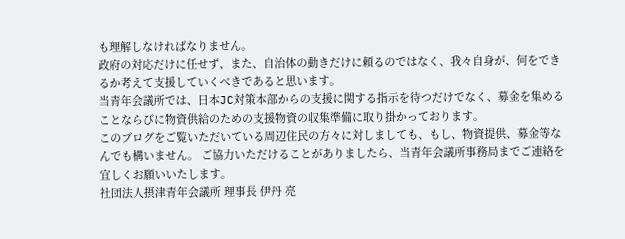も理解しなければなりません。
政府の対応だけに任せず、また、自治体の動きだけに頼るのではなく、我々自身が、何をできるか考えて支援していくべきであると思います。
当青年会議所では、日本JC対策本部からの支援に関する指示を待つだけでなく、募金を集めることならびに物資供給のための支援物資の収集準備に取り掛かっております。
このブログをご覧いただいている周辺住民の方々に対しましても、もし、物資提供、募金等なんでも構いません。 ご協力いただけることがありましたら、当青年会議所事務局までご連絡を宜しくお願いいたします。
社団法人摂津青年会議所 理事長 伊丹 亮